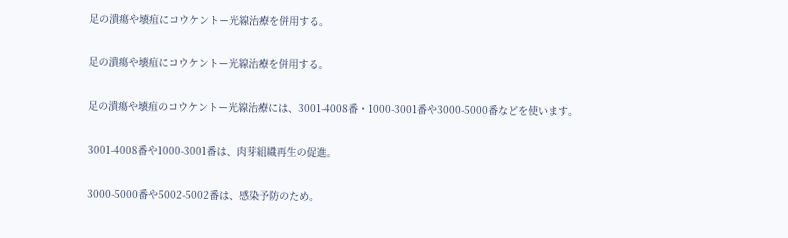足の潰瘍や壊疽にコウケントー光線治療を併用する。

足の潰瘍や壊疽にコウケントー光線治療を併用する。

足の潰瘍や壊疽のコウケントー光線治療には、3001-4008番・1000-3001番や3000-5000番などを使います。

3001-4008番や1000-3001番は、肉芽組織再生の促進。

3000-5000番や5002-5002番は、感染予防のため。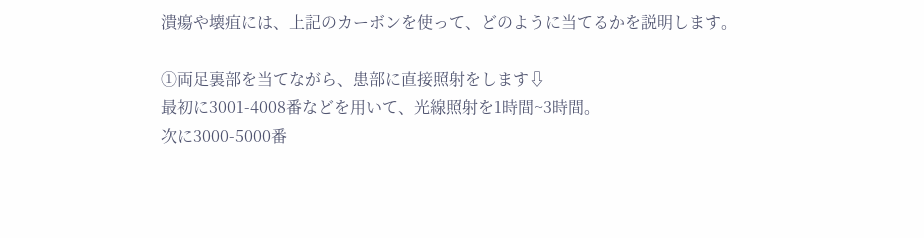潰瘍や壊疽には、上記のカーボンを使って、どのように当てるかを説明します。

①両足裏部を当てながら、患部に直接照射をします⇩
最初に3001-4008番などを用いて、光線照射を1時間~3時間。
次に3000-5000番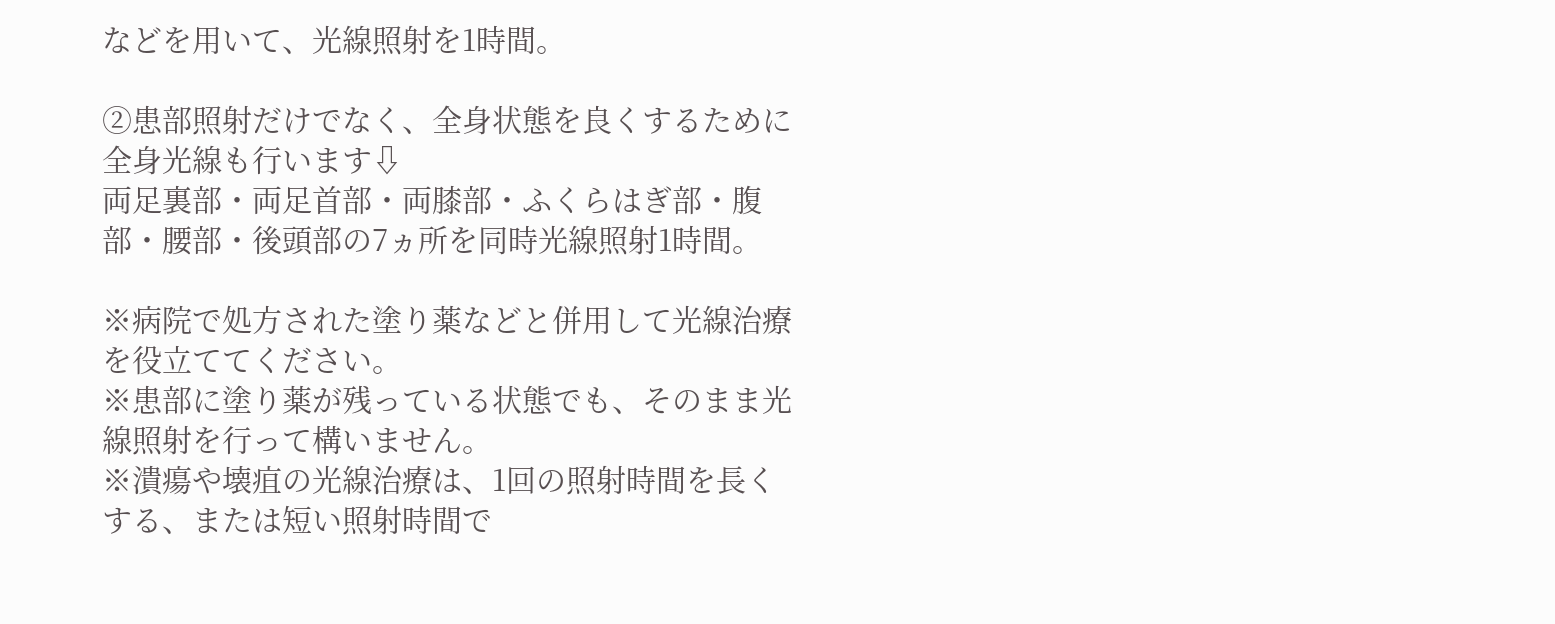などを用いて、光線照射を1時間。

②患部照射だけでなく、全身状態を良くするために全身光線も行います⇩
両足裏部・両足首部・両膝部・ふくらはぎ部・腹部・腰部・後頭部の7ヵ所を同時光線照射1時間。

※病院で処方された塗り薬などと併用して光線治療を役立ててください。
※患部に塗り薬が残っている状態でも、そのまま光線照射を行って構いません。
※潰瘍や壊疽の光線治療は、1回の照射時間を長くする、または短い照射時間で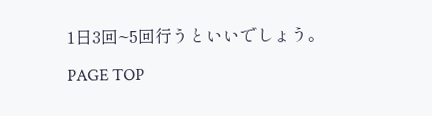1日3回~5回行うといいでしょう。

PAGE TOP